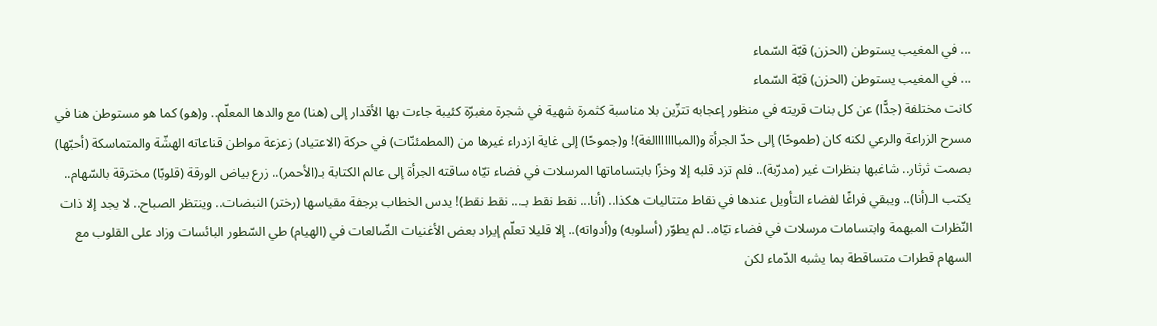... في المغيب يستوطن (الحزن) قبّة السّماء
... في المغيب يستوطن (الحزن) قبّة السّماء
كانت مختلفة (جدًّا) عن كل بنات قريته في منظور إعجابه تتزّين بلا مناسبة كثمرة شهية في شجرة مغبرّة كئيبة جاءت بها الأقدار إلى (هنا) مع والدها المعلّم.. و(هو) كما هو مستوطن هنا في مسرح الزراعة والرعي لكنه كان (طموحًا) إلى حدّ الجرأة و(المبااااااالغة)! و(جموحًا) إلى غاية ازدراء غيرها من (المطمئنّات) في حركة (الاعتياد) زعزعة مواطن قناعاته الهشّة والمتماسكة (أحبّها) بصمت ثرثار.. شاغبها بنظرات غير (مدرّبة).. فلم تزد قلبه إلا وخزًا بابتساماتها المرسلات في فضاء تيّاه ساقته الجرأة إلى عالم الكتابة بـ(الأحمر).. زرع بياض الورقة (قلوبًا) مخترقة بالسّهام.. يكتب الـ(أنا).. ويبقي فراغًا لفضاء التأويل عندها في نقاط متتاليات هكذا.. (أنا... نقط نقط بـ... نقط نقط)! يدس الخطاب برجفة مقياسها (رختر) النبضات.. وينتظر الصباح.. لا يجد إلا ذات النّظرات المبهمة وابتسامات مرسلات في فضاء تيّاه.. لم يطوّر (أسلوبه) و(أدواته).. إلا قليلا تعلّم إيراد بعض الأغنيات الضّالعات في (الهيام) طي السّطور البائسات وزاد على القلوب مع السهام قطرات متساقطة بما يشبه الدّماء لكن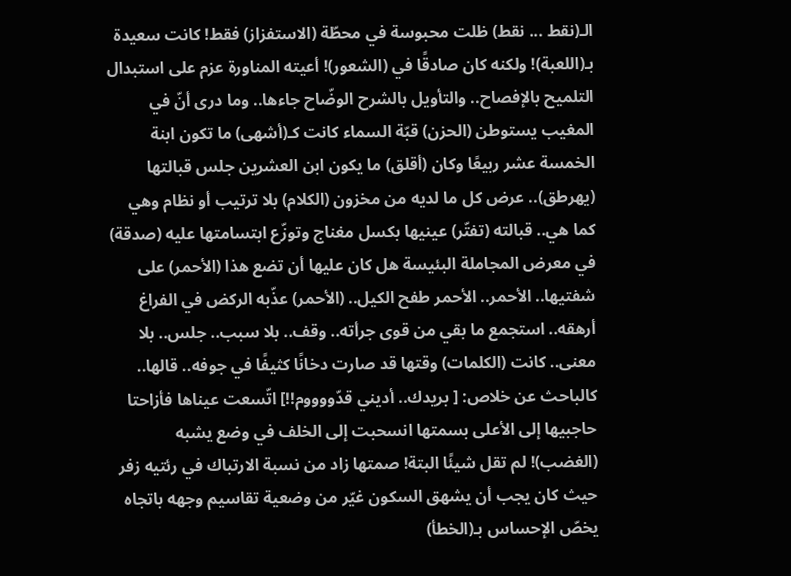الـ(نقط ... نقط) ظلت محبوسة في محطّة (الاستفزاز) فقط! كانت سعيدة بـ(اللعبة)! ولكنه كان صادقًا في (الشعور)! أعيته المناورة عزم على استبدال التلميح بالإفصاح.. والتأويل بالشرح الوضّاح جاءها.. وما درى أنّ في المغيب يستوطن (الحزن) قبّة السماء كانت كـ(أشهى) ما تكون ابنة الخمسة عشر ربيعًا وكان (أقلق) ما يكون ابن العشرين جلس قبالتها (يهرطق).. عرض كل ما لديه من مخزون (الكلام) بلا ترتيب أو نظام وهي كما هي.. قبالته (تفتّر) عينيها بكسل مغناج وتوزّع ابتسامتها عليه (صدقة) في معرض المجاملة البئيسة هل كان عليها أن تضع هذا (الأحمر) على شفتيها.. الأحمر.. الأحمر طفح الكيل.. (الأحمر) عذّبه الركض في الفراغ أرهقه.. استجمع ما بقي من قوى جرأته.. وقف.. بلا سبب.. جلس.. بلا معنى.. كانت (الكلمات) وقتها قد صارت دخانًا كثيفًا في جوفه.. قالها.. كالباحث عن خلاص: [ بريدك.. أديني قدّووووم!!] اتّسعت عيناها فأزاحتا حاجبيها إلى الأعلى بسمتها انسحبت إلى الخلف في وضع يشبه (الغضب)! لم تقل شيئًا البتة! صمتها زاد من نسبة الارتباك في رئتيه زفر حيث كان يجب أن يشهق السكون غيّر من وضعية تقاسيم وجهه باتجاه يخصّ الإحساس بـ(الخطأ)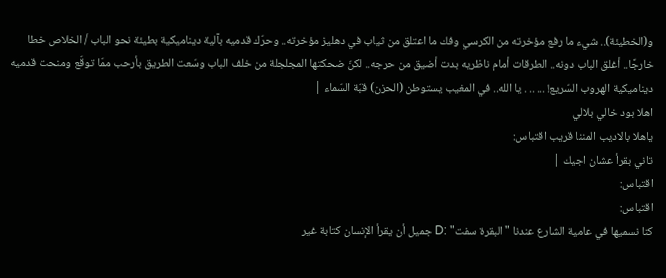و(الخطيئة).. شيء ما رفع مؤخرته من الكرسي وفك ما اعتلق من ثياب في دهليز مؤخرته.. وحرّك قدميه بآلية ديناميكية بطيئة نحو الباب / الخلاص خطا خارجًا.. أغلق الباب دونه.. الطرقات أمام ناظريه بدت أضيق من حرجه.. لكنّ ضحكتها المجلجلة من خلف الباب وسّعت الطريق بأرحب ممّا توقّع ومنحت قدميه ديناميكية الهروب السّريع! ... .. . يا الله.. في المغيب يستوطن (الحزن) قبّة السّماء |
اهلا بود خالي بلالي
ياهلا بالاديب المننا قريب اقتباس:
تاني بقرأ عشان اجيك |
اقتباس:
اقتباس:
كنا نسميها في عامية الشارع عندنا "البقرة سفت" :D جميل أن يقرأ الإنسان كتابة غير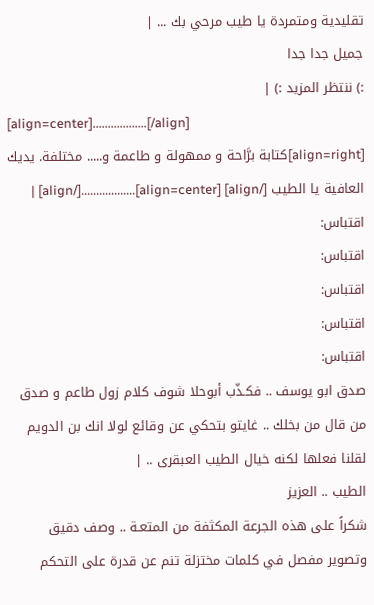تقليدية ومتمردة يا طيب مرحي بك ... |
جميل جدا جدا
:) ننتظر المزيد :) |
[align=center]..................[/align]
[align=right]كتابة برَّاحة و ممهولة و طاعمة و..... مختلفة. يديك العافية يا الطيب [/align] [align=center]..................[/align] |
اقتباس:
اقتباس:
اقتباس:
اقتباس:
اقتباس:
صدق ابو يوسف .. فكـذّب أبوحلا شوف كلام زول طاعم و صدق من قال من بخلك .. غايتو بتحكي عن وقائع لولا انك بن الدويم لقلنا فعلها لكنه خيال الطيب العبقرى .. |
الطيب .. العزيز
شكراً على هذه الجرعة المكثفة من المتعـة .. وصف دقيق وتصوير مفصل في كلمات مختزلة تنم عن قدرة على التحكم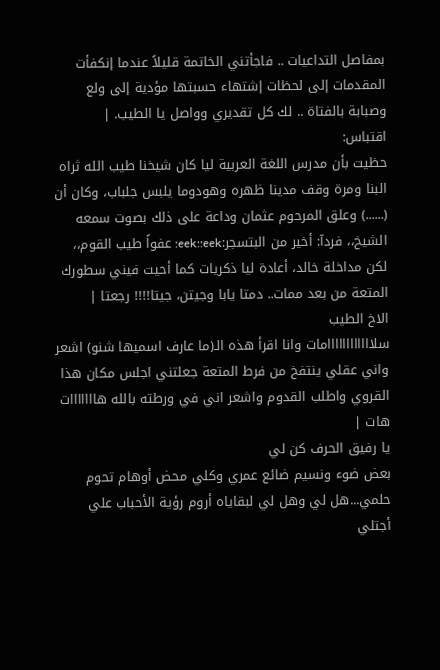بمفاصل التداعيات .. فاجأتني الخاتمة قليلاً عندما إنكفأت المقدمات إلى لحظات إشتهاء حسبتها مؤدية إلى ولع وصبابة بالفتاة .. لك كل تقديري وواصل يا الطيب. |
اقتباس:
حظيت بأن مدرس اللغة العربية ليا كان شيخنا طيب الله ثراه البنا ومرة وقف مدينا ظهره وهودوما يلبس جلباب، وكان أن (......) وعلق المرحوم عثمان وداعة على ذلك بصوت سمعه الشيخ،، فردآ: أخير من البتسجر:eek::eek: عفواً طيب القوم،، لكن مداخلة خالد، أعادة ليا ذكريات كما أحيت فيني سطورك المتعة من بعد ممات.. دمتا يابا وجيتن، جيتا!!!! رجعتا |
الاخ الطيب
سلاااااااااااامات وانا اقرأ هذه الـ(ما عارف اسميها شنو) اشعر واني عقلي ينتفخ من فرط المتعة جعلتني اجلس مكان هذا القروي واطلب القدوم واشعر اني في ورطته بالله هااااااات هات |
يا رفيق الحرف كن لي
بعض ضوء ونسيم ضائع عمري وكلي محض أوهام تحوم حلمي...هل لي وهل لي لبقاياه أروم رؤية الأحباب علي أجتلي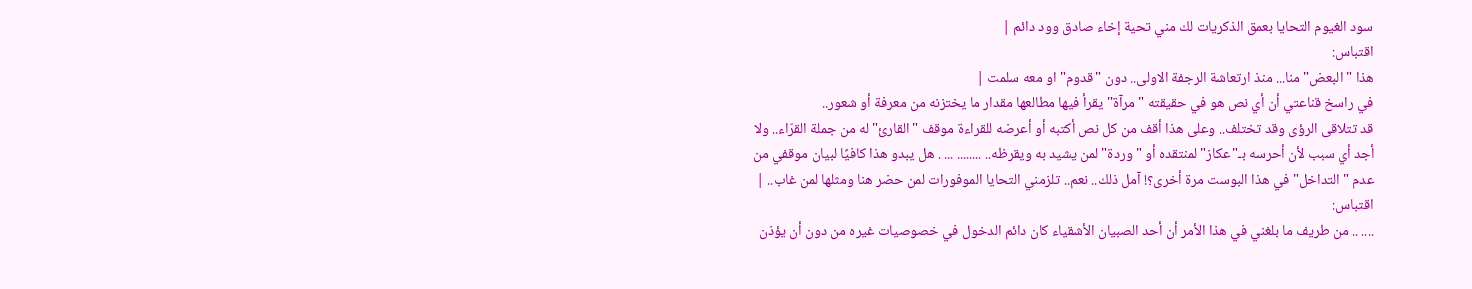سود الغيوم التحايا بعمق الذكريات لك مني تحية إخاء صادق وود دائم |
اقتباس:
هذا " البعض" منا... منذ ارتعاشة الرجفة الاولى.. دون "قدوم" او معه سلمت |
في راسخ قناعتي أن أي نص هو في حقيقته "مرآة" يقرأ فيها مطالعها مقدار ما يختزنه من معرفة أو شعور..
قد تتلاقى الرؤى وقد تختلف.. وعلى هذا أقف من كل نص أكتبه أو أعرضه للقراءة موقف "القارئ" له من جملة القرّاء.. ولا أجد أي سبب لأن أحرسه بـ"عكاز" لمنتقده أو "وردة" لمن يشيد به ويقرظه.. ........ ... . هل يبدو هذا كافيًا لبيان موقفي من عدم "التداخل" في هذا البوست مرة أخرى؟! آمل ذلك.. نعم.. تلزمني التحايا الموفورات لمن حضر هنا ومثلها لمن غاب.. |
اقتباس:
.... .. من طريف ما بلغني في هذا الأمر أن أحد الصبيان الأشقياء كان دائم الدخول في خصوصيات غيره من دون أن يؤذن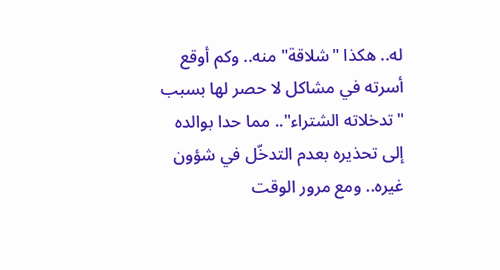له.. هكذا "شلاقة" منه.. وكم أوقع أسرته في مشاكل لا حصر لها بسبب "تدخلاته الشتراء".. مما حدا بوالده إلى تحذيره بعدم التدخّل في شؤون غيره.. ومع مرور الوقت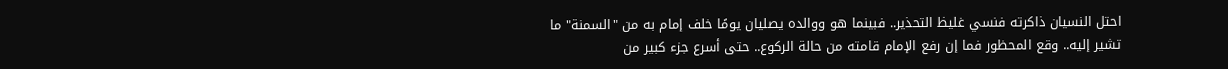احتل النسيان ذاكرته فنسي غليظ التحذير.. فبينما هو ووالده يصليان يومًا خلف إمام به من "السمنة" ما تشير إليه.. وقع المحظور فما إن رفع الإمام قامته من حالة الركوع.. حتى أسرع جزء كبير من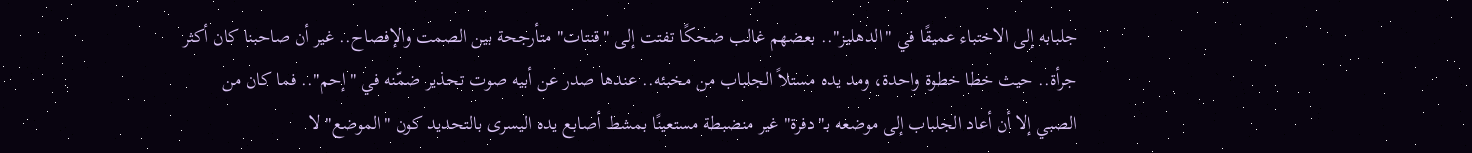جلبابه إلى الاختباء عميقًا في "الدهليز".. بعضهم غالب ضحكًا تفتت إلى "قنتات" متأرجحة بين الصمت والإفصاح.. غير أن صاحبنا كان أكثر جرأة.. حيث خطا خطوة واحدة، ومد يده مستلاً الجلباب من مخبئه.. عندها صدر عن أبيه صوت تحذير ضمّنه في "إحم".. فما كان من الصبي إلا أن أعاد الجلباب إلى موضعه بـ"دفرة" غير منضبطة مستعينًا بمشط أصابع يده اليسرى بالتحديد كون "الموضع" لا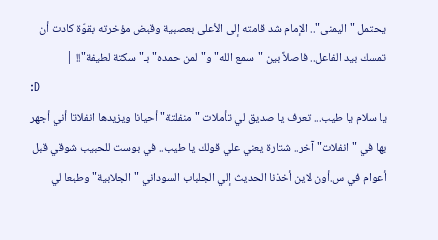يحتمل "اليمنى".. الإمام شد قامته إلى الأعلى بعصبية وقبض مؤخرته بقوّة كادت أن تمسك بيد الفاعل.. فاصلاً بين "سمع الله" و"لمن حمده" بـ"سكتة لطيفة"!! |
:D
يا سلام يا طيب... تعرف يا صديق لي تأملات "منفلتة" أحيانا ويزيدها انفلاتا أني أجهر بها في "انفلات" آخر.. شتارة يعني علي قولك يا طيب.. في بوست للحبيب شوقي قبل أعوام في س.أون لاين أخذنا الحديث إلي الجلباب السوداني "الجلابية" وطبعا لي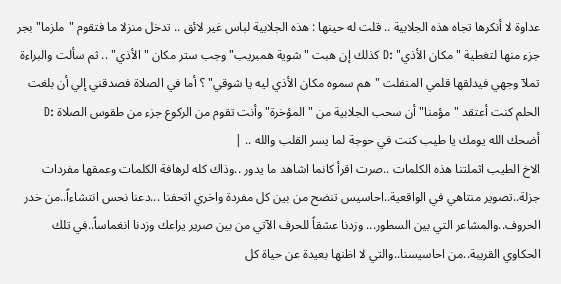عداوة لا أنكرها تجاه هذه الجلابية .. قلت له حينها : هذه الجلابية لباس غير لائق .. تدخل منزلا ما فتقوم "ملزما" بجر جزء منها لتغطية "مكان الأذي" :D كذلك إن هبت "شوية همبريب" وجب ستر مكان "الأذي" .. ثم سألت والبراءة تملآ وجهي فيدلقها قلمي المنفلت "هم سموه مكان الأذي ليه يا شوقي" ؟ أما في الصلاة فصدقني إلي أن بلغت الحلم كنت أعتقد "مؤمنا" أن سحب الجلابية من "المؤخرة" وأنت تقوم من الركوع جزء من طقوس الصلاة :D أضحك الله يومك يا طيب كنت في حوجة لما يسر القلب والله .. |
الاخ الطيب اثملتنا هذه الكلمات ..صرت اقرأ كانما اشاهد ما يدور ..وذاك كله لرهافة الكلمات وعمقها مفردات جزلة..تصوير منتاهي في الواقعية..احاسيس تنضح من بين كل مفردة واخري اتحفنا ...دعنا نحس انتشاءاً..من خدر الحروف..والمشاعر التي بين السطور... وزدنا عشقاً للحرف الآتي من بين صرير يراعك وزدنا انغماساً..في تلك الحكاوي القريبة..من احاسيسنا..والتي لا اظنها بعيدة عن حياة كل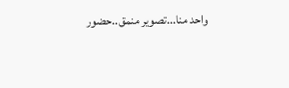واحد منا...تصوير منمق..حضور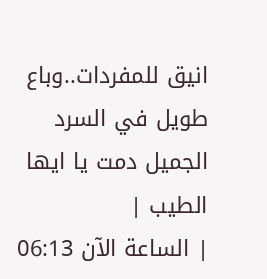انيق للمفردات..وباع طويل في السرد الجميل دمت يا ايها الطيب |
| الساعة الآن 06:13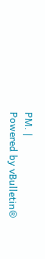PM. |
Powered by vBulletin®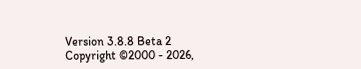Version 3.8.8 Beta 2
Copyright ©2000 - 2026,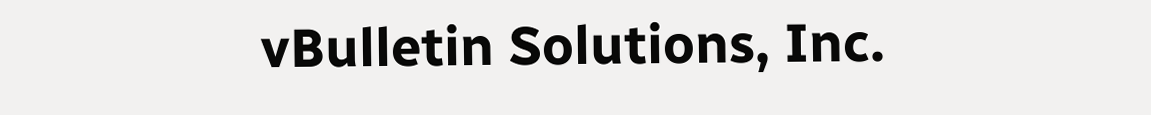vBulletin Solutions, Inc.